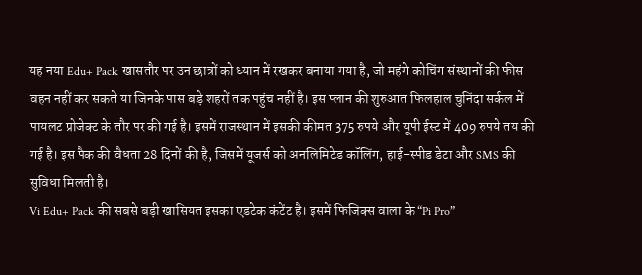यह नया Edu+ Pack खासतौर पर उन छात्रों को ध्यान में रखकर बनाया गया है, जो महंगे कोचिंग संस्थानों की फीस वहन नहीं कर सकते या जिनके पास बड़े शहरों तक पहुंच नहीं है। इस प्लान की शुरुआत फिलहाल चुनिंदा सर्कल में पायलट प्रोजेक्ट के तौर पर की गई है। इसमें राजस्थान में इसकी कीमत 375 रुपये और यूपी ईस्ट में 409 रुपये तय की गई है। इस पैक की वैधता 28 दिनों की है, जिसमें यूजर्स को अनलिमिटेड कॉलिंग, हाई-स्पीड डेटा और SMS की सुविधा मिलती है।
Vi Edu+ Pack की सबसे बड़ी खासियत इसका एडटेक कंटेंट है। इसमें फिजिक्स वाला के “Pi Pro”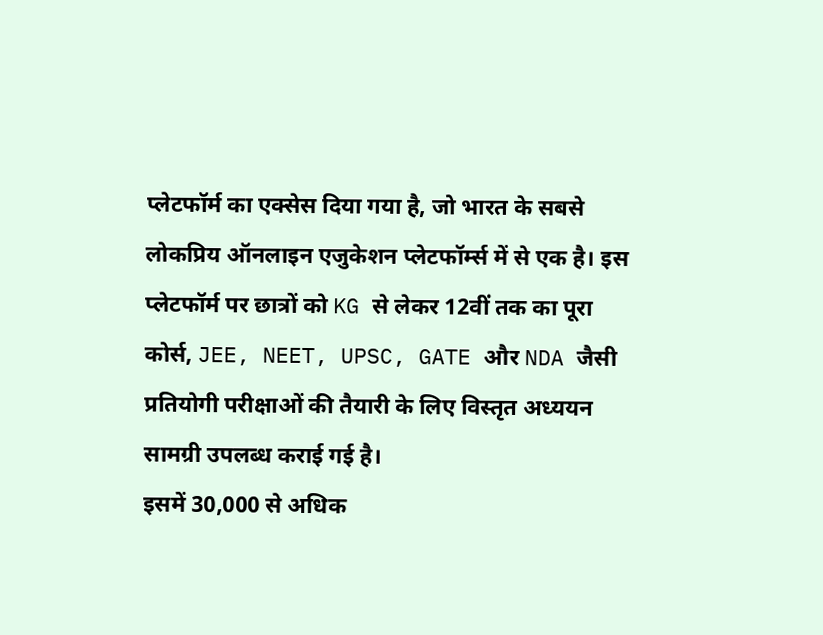प्लेटफॉर्म का एक्सेस दिया गया है, जो भारत के सबसे लोकप्रिय ऑनलाइन एजुकेशन प्लेटफॉर्म्स में से एक है। इस प्लेटफॉर्म पर छात्रों को KG से लेकर 12वीं तक का पूरा कोर्स, JEE, NEET, UPSC, GATE और NDA जैसी प्रतियोगी परीक्षाओं की तैयारी के लिए विस्तृत अध्ययन सामग्री उपलब्ध कराई गई है।
इसमें 30,000 से अधिक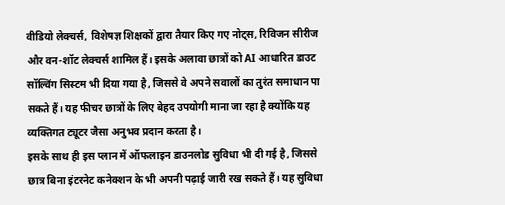वीडियो लेक्चर्स, विशेषज्ञ शिक्षकों द्वारा तैयार किए गए नोट्स, रिविजन सीरीज और वन-शॉट लेक्चर्स शामिल हैं। इसके अलावा छात्रों को AI आधारित डाउट सॉल्विंग सिस्टम भी दिया गया है, जिससे वे अपने सवालों का तुरंत समाधान पा सकते हैं। यह फीचर छात्रों के लिए बेहद उपयोगी माना जा रहा है क्योंकि यह व्यक्तिगत ट्यूटर जैसा अनुभव प्रदान करता है।
इसके साथ ही इस प्लान में ऑफलाइन डाउनलोड सुविधा भी दी गई है, जिससे छात्र बिना इंटरनेट कनेक्शन के भी अपनी पढ़ाई जारी रख सकते हैं। यह सुविधा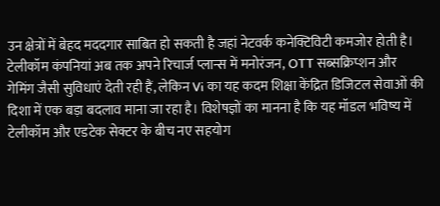उन क्षेत्रों में बेहद मददगार साबित हो सकती है जहां नेटवर्क कनेक्टिविटी कमजोर होती है।
टेलीकॉम कंपनियां अब तक अपने रिचार्ज प्लान्स में मनोरंजन, OTT सब्सक्रिप्शन और गेमिंग जैसी सुविधाएं देती रही हैं, लेकिन Vi का यह कदम शिक्षा केंद्रित डिजिटल सेवाओं की दिशा में एक बड़ा बदलाव माना जा रहा है। विशेषज्ञों का मानना है कि यह मॉडल भविष्य में टेलीकॉम और एडटेक सेक्टर के बीच नए सहयोग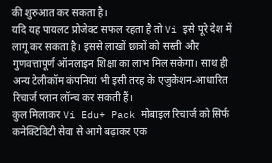की शुरुआत कर सकता है।
यदि यह पायलट प्रोजेक्ट सफल रहता है तो Vi इसे पूरे देश में लागू कर सकता है। इससे लाखों छात्रों को सस्ती और गुणवत्तापूर्ण ऑनलाइन शिक्षा का लाभ मिल सकेगा। साथ ही अन्य टेलीकॉम कंपनियां भी इसी तरह के एजुकेशन-आधारित रिचार्ज प्लान लॉन्च कर सकती हैं।
कुल मिलाकर Vi Edu+ Pack मोबाइल रिचार्ज को सिर्फ कनेक्टिविटी सेवा से आगे बढ़ाकर एक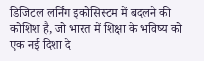डिजिटल लर्निंग इकोसिस्टम में बदलने की कोशिश है, जो भारत में शिक्षा के भविष्य को एक नई दिशा दे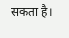सकता है।